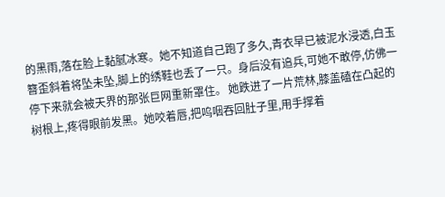的黑雨,落在脸上黏腻冰寒。她不知道自己跑了多久,青衣早已被泥水浸透,白玉簪歪斜着将坠未坠,脚上的绣鞋也丢了一只。身后没有追兵,可她不敢停,仿佛一停下来就会被天界的那张巨网重新罩住。 她跌进了一片荒林,膝盖磕在凸起的树根上,疼得眼前发黑。她咬着唇,把呜咽吞回肚子里,用手撑着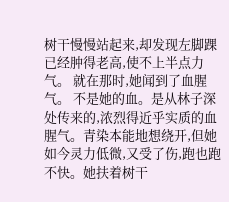树干慢慢站起来,却发现左脚踝已经肿得老高,使不上半点力气。 就在那时,她闻到了血腥气。 不是她的血。是从林子深处传来的,浓烈得近乎实质的血腥气。青染本能地想绕开,但她如今灵力低微,又受了伤,跑也跑不快。她扶着树干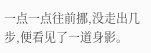一点一点往前挪,没走出几步,便看见了一道身影。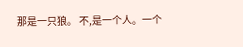那是一只狼。 不,是一个人。一个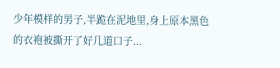少年模样的男子,半跪在泥地里,身上原本黑色的衣袍被撕开了好几道口子...